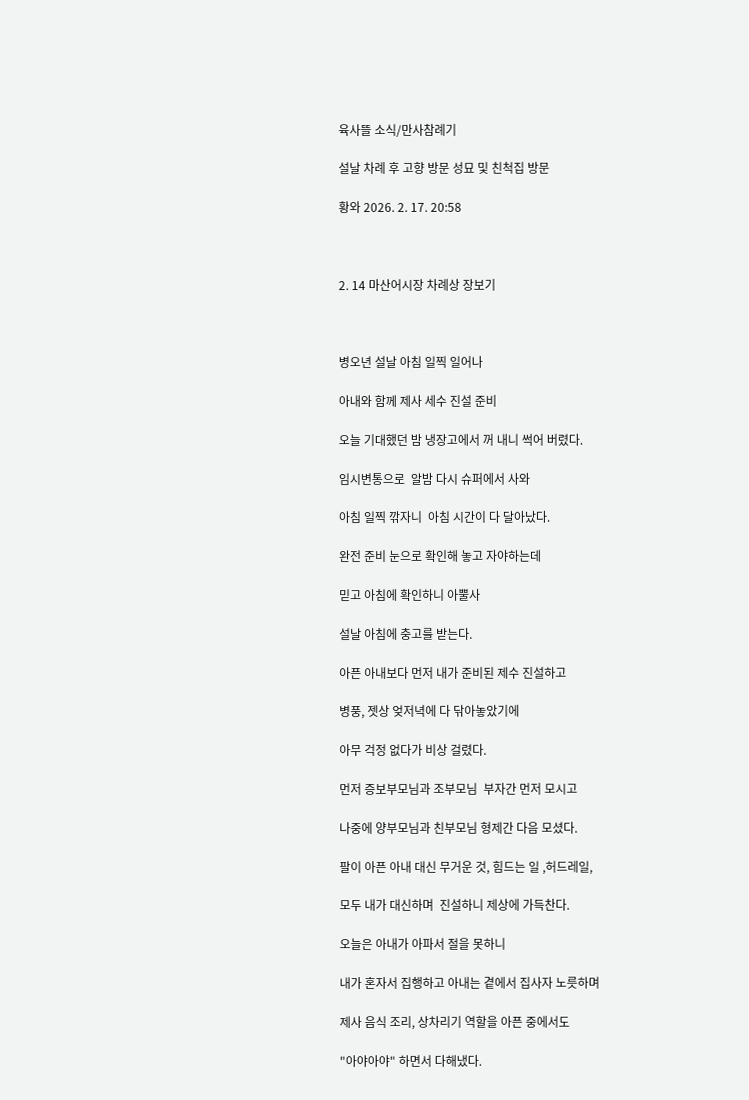육사뜰 소식/만사참례기

설날 차례 후 고향 방문 성묘 및 친척집 방문

황와 2026. 2. 17. 20:58



2. 14 마산어시장 차례상 장보기



병오년 설날 아침 일찍 일어나

아내와 함께 제사 세수 진설 준비

오늘 기대했던 밤 냉장고에서 꺼 내니 썩어 버렸다.

임시변통으로  알밤 다시 슈퍼에서 사와

아침 일찍 깎자니  아침 시간이 다 달아났다.

완전 준비 눈으로 확인해 놓고 자야하는데

믿고 아침에 확인하니 아뿔사

설날 아침에 충고를 받는다.

아픈 아내보다 먼저 내가 준비된 제수 진설하고

병풍, 젯상 엊저녁에 다 닦아놓았기에

아무 걱정 없다가 비상 걸렸다.

먼저 증보부모님과 조부모님  부자간 먼저 모시고

나중에 양부모님과 친부모님 형제간 다음 모셨다.

팔이 아픈 아내 대신 무거운 것, 힘드는 일 ,허드레일,

모두 내가 대신하며  진설하니 제상에 가득찬다.

오늘은 아내가 아파서 절을 못하니

내가 혼자서 집행하고 아내는 곁에서 집사자 노릇하며

제사 음식 조리, 상차리기 역할을 아픈 중에서도

"아야아야" 하면서 다해냈다.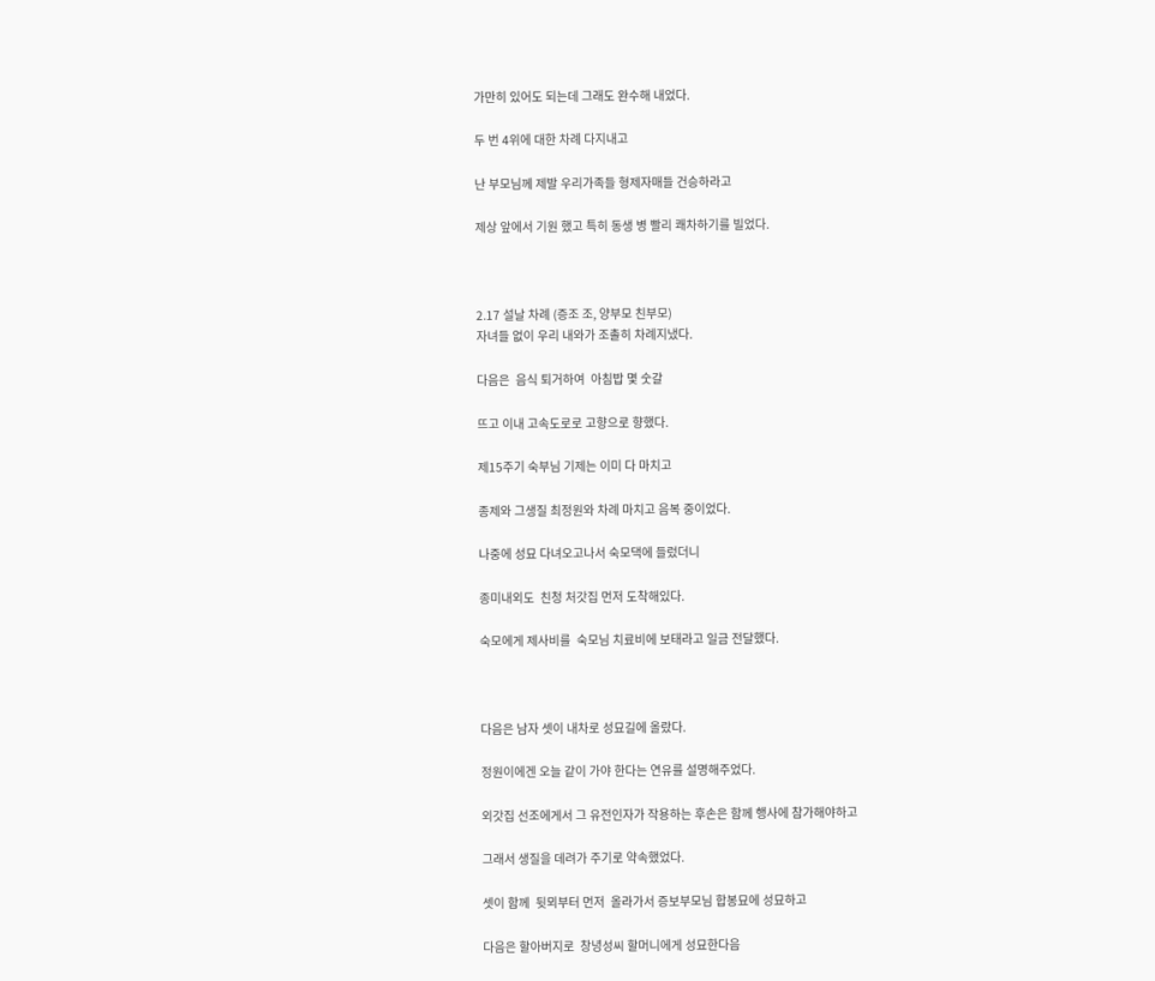가만히 있어도 되는데 그래도 완수해 내었다.

두 번 4위에 대한 차례 다지내고

난 부모님께 제발 우리가족들 형제자매들 건승하라고

제상 앞에서 기원 했고 특히 동생 병 빨리 쾌차하기를 빌었다.



2.17 설날 차례 (증조 조, 양부모 친부모)
자녀들 없이 우리 내와가 조촐히 차례지냈다.

다음은  음식 퇴거하여  아침밥 몇 숫갈

뜨고 이내 고속도로로 고향으로 향했다.

제15주기 숙부님 기제는 이미 다 마치고

종제와 그생질 최정원와 차례 마치고 음복 중이었다.

나중에 성묘 다녀오고나서 숙모댁에 들렀더니

종미내외도  친청 처갓집 먼저 도착해있다.

숙모에게 제사비를  숙모님 치료비에 보태라고 일금 전달했다.



다음은 남자 셋이 내차로 성묘길에 올랐다.

정원이에겐 오늘 같이 가야 한다는 연유를 설명해주었다.

외갓집 선조에게서 그 유전인자가 작용하는 후손은 함께 행사에 참가해야하고

그래서 생질을 데려가 주기로 약속했었다.

셋이 함께  뒷뫼부터 먼저  올라가서 증보부모님 합봉묘에 성묘하고

다음은 할아버지로  창녕성씨 할머니에게 성묘한다음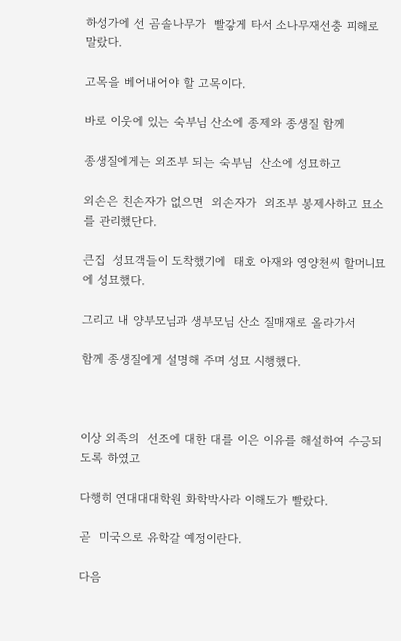하성가에 선 곰솔나무가  빨갛게 타서 소나무재선충 피해로 말랐다.

고목을 베어내어야 할 고목이다.

바로 이웃에 있는 숙부님 산소에 종제와 종생질 함께

종생질에게는 외조부 되는 숙부님  산소에 성묘하고

외손은 친손자가 없으면  외손자가  외조부 봉제사하고 묘소를 관리했단다.

큰집  성묘객들이 도착했기에  태호 아재와 영양천씨 할머니묘에 성묘했다.

그리고 내 양부모님과 생부모님 산소 질매재로 올라가서

함께 종생질에게 설명해 주며 성묘 시행했다.



이상 외족의  선조에 대한 대를 이은 이유를 해설하여 수긍되도록 하였고

다행히 연대대대학원 화학박사라 이해도가 빨랐다.

곧  미국으로 유학갈 예정이란다.

다음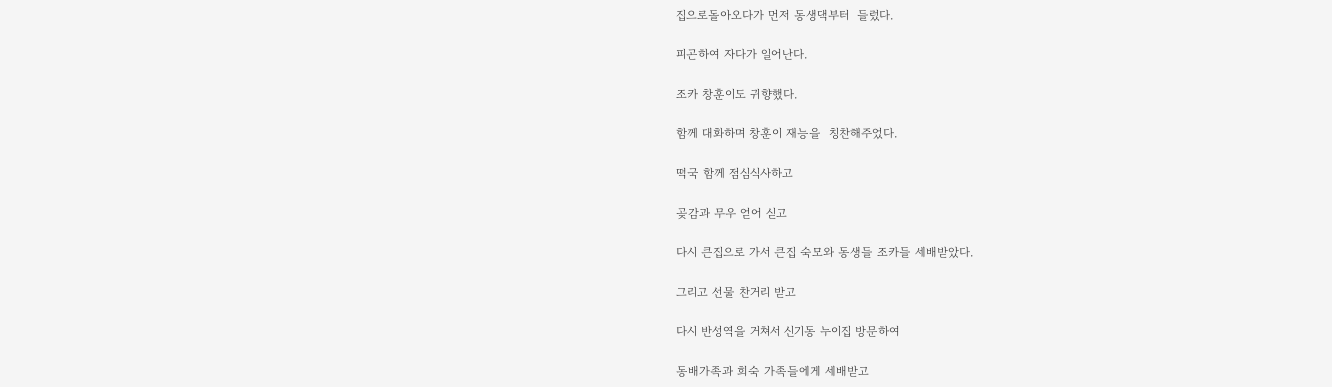집으로돌아오다가 먼저 동생댁부터  들렀다.

피곤하여 자다가 일어난다.

조카 창훈이도 귀향했다.

함께 대화하며 창훈이 재능을  칭찬해주었다.

떡국 함께 점심식사하고

곶감과 무우 얻어 싣고

다시 큰집으로 가서 큰집 숙모와 동생들 조카들 세배받았다.

그리고 선물 찬거리 받고

다시 반성역을 거쳐서 신기동 누이집 방문하여

동배가족과 희숙 가족들에게 세배받고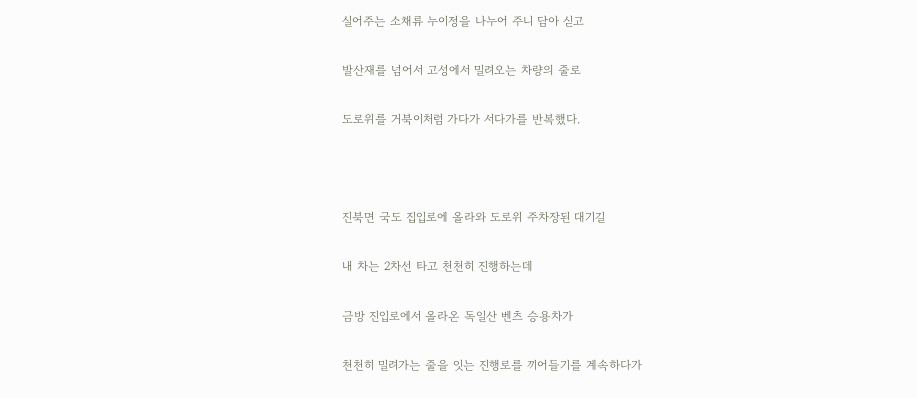실어주는 소채류 누이정을 나누어 주니 담아 싣고

발산재를 넘어서 고성에서 밀려오는 차량의 줄로

도로위를 거북이처럼 가다가 서다가를 반복했다.



진북면 국도 집입로에 올라와 도로위 주차장된 대기길

내 차는 2차선 타고 천천히 진행하는데

금방 진입로에서 올라온 독일산 벤츠 승용차가

천천히 밀려가는 줄을 잇는 진행로를 끼어들기를 계속하다가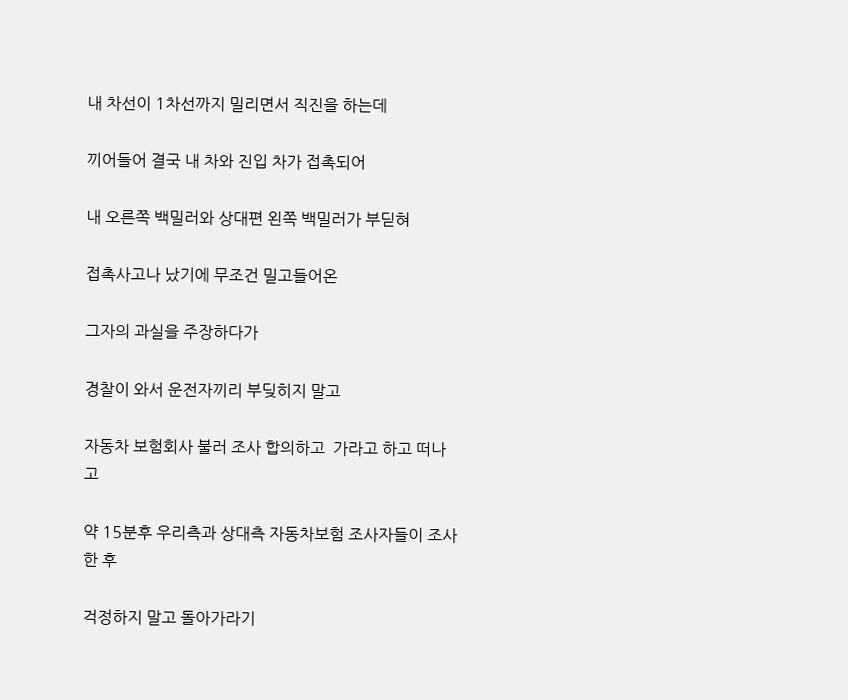내 차선이 1차선까지 밀리면서 직진을 하는데

끼어들어 결국 내 차와 진입 차가 접촉되어

내 오른쪽 백밀러와 상대편 왼쪽 백밀러가 부딛혀

접촉사고나 났기에 무조건 밀고들어온

그자의 과실을 주장하다가

경찰이 와서 운전자끼리 부딪히지 말고

자동차 보험회사 불러 조사 합의하고  가라고 하고 떠나고

약 15분후 우리측과 상대측 자동차보험 조사자들이 조사한 후

걱정하지 말고 돌아가라기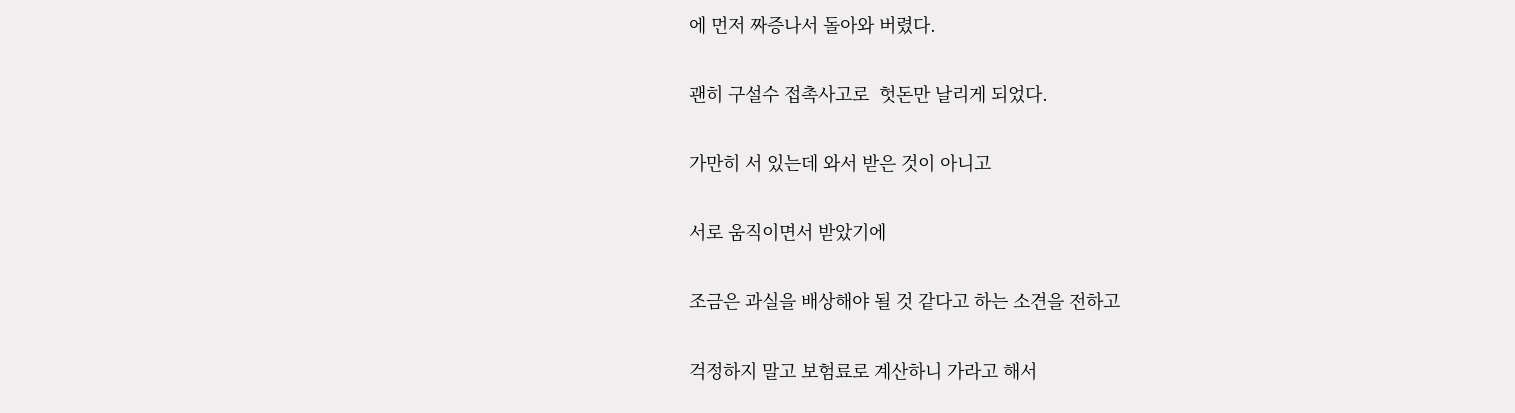에 먼저 짜증나서 돌아와 버렸다.

괜히 구설수 접촉사고로  헛돈만 날리게 되었다.

가만히 서 있는데 와서 받은 것이 아니고

서로 움직이면서 받았기에

조금은 과실을 배상해야 될 것 같다고 하는 소견을 전하고

걱정하지 말고 보험료로 계산하니 가라고 해서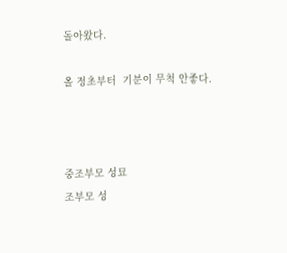돌아왔다.

올 정초부터  기분이 무척 안좋다.



중조부모 성묘
조부모 성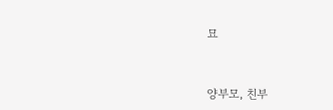묘



양부모, 친부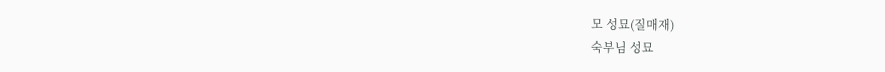모 성묘(질매재)
숙부님 성묘